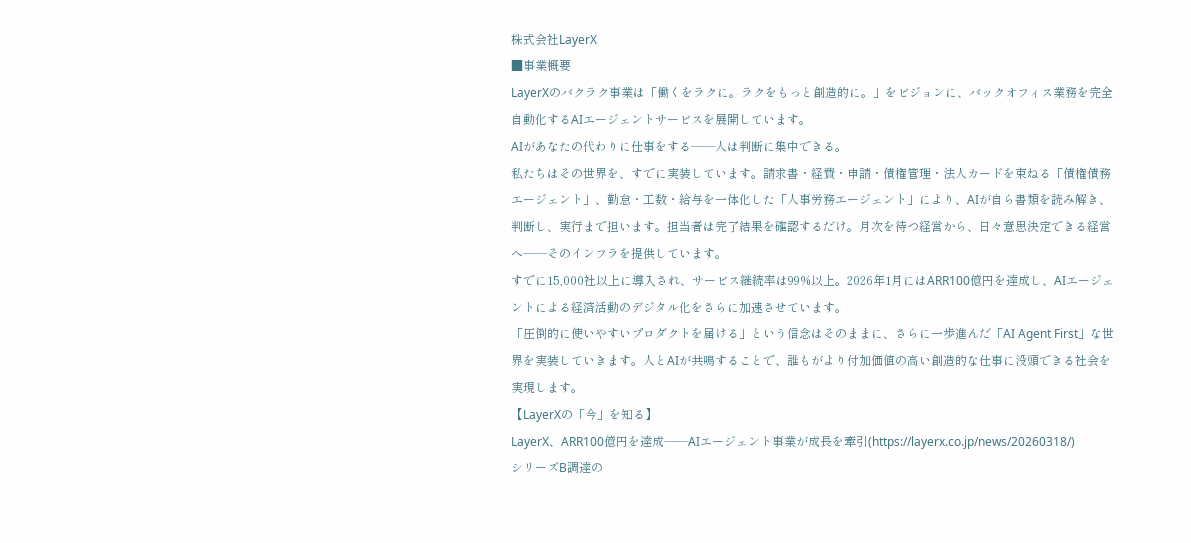株式会社LayerX
■事業概要
LayerXのバクラク事業は「働くをラクに。ラクをもっと創造的に。」をビジョンに、バックオフィス業務を完全自動化するAIエージェントサービスを展開しています。
AIがあなたの代わりに仕事をする——人は判断に集中できる。
私たちはその世界を、すでに実装しています。請求書・経費・申請・債権管理・法人カードを束ねる「債権債務エージェント」、勤怠・工数・給与を一体化した「人事労務エージェント」により、AIが自ら書類を読み解き、判断し、実行まで担います。担当者は完了結果を確認するだけ。月次を待つ経営から、日々意思決定できる経営へ——そのインフラを提供しています。
すでに15,000社以上に導入され、サービス継続率は99%以上。2026年1月にはARR100億円を達成し、AIエージェントによる経済活動のデジタル化をさらに加速させています。
「圧倒的に使いやすいプロダクトを届ける」という信念はそのままに、さらに一歩進んだ「AI Agent First」な世界を実装していきます。人とAIが共鳴することで、誰もがより付加価値の高い創造的な仕事に没頭できる社会を実現します。
【LayerXの「今」を知る】
LayerX、ARR100億円を達成——AIエージェント事業が成長を牽引(https://layerx.co.jp/news/20260318/)
シリーズB調達の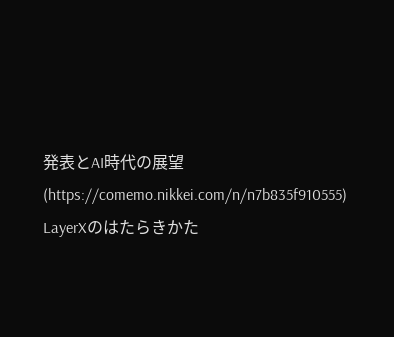発表とAI時代の展望(https://comemo.nikkei.com/n/n7b835f910555)
LayerXのはたらきかた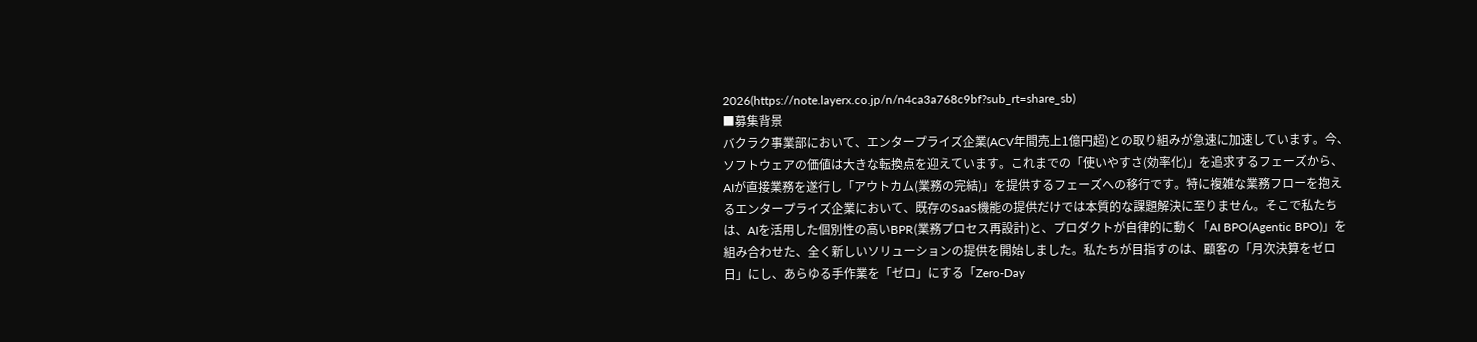2026(https://note.layerx.co.jp/n/n4ca3a768c9bf?sub_rt=share_sb)
■募集背景
バクラク事業部において、エンタープライズ企業(ACV年間売上1億円超)との取り組みが急速に加速しています。今、ソフトウェアの価値は大きな転換点を迎えています。これまでの「使いやすさ(効率化)」を追求するフェーズから、AIが直接業務を遂行し「アウトカム(業務の完結)」を提供するフェーズへの移行です。特に複雑な業務フローを抱えるエンタープライズ企業において、既存のSaaS機能の提供だけでは本質的な課題解決に至りません。そこで私たちは、AIを活用した個別性の高いBPR(業務プロセス再設計)と、プロダクトが自律的に動く「AI BPO(Agentic BPO)」を組み合わせた、全く新しいソリューションの提供を開始しました。私たちが目指すのは、顧客の「月次決算をゼロ日」にし、あらゆる手作業を「ゼロ」にする「Zero-Day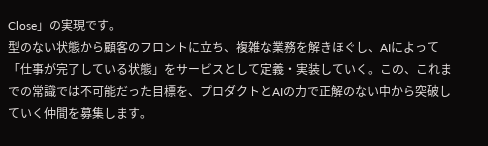Close」の実現です。
型のない状態から顧客のフロントに立ち、複雑な業務を解きほぐし、AIによって「仕事が完了している状態」をサービスとして定義・実装していく。この、これまでの常識では不可能だった目標を、プロダクトとAIの力で正解のない中から突破していく仲間を募集します。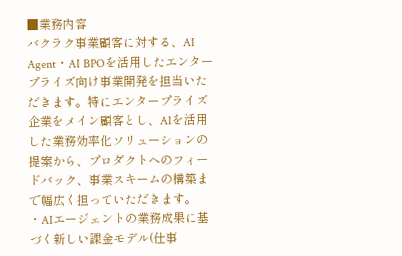■業務内容
バクラク事業顧客に対する、AI Agent・AI BPOを活用したエンタープライズ向け事業開発を担当いただきます。特にエンタープライズ企業をメイン顧客とし、AIを活用した業務効率化ソリューションの提案から、プロダクトへのフィードバック、事業スキームの構築まで幅広く担っていただきます。
・AIエージェントの業務成果に基づく新しい課金モデル(仕事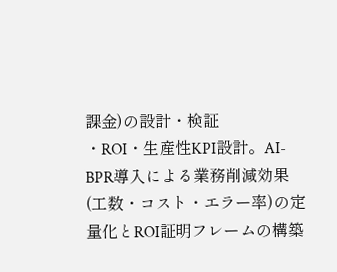課金)の設計・検証
・ROI・生産性KPI設計。AI-BPR導入による業務削減効果(工数・コスト・エラー率)の定量化とROI証明フレームの構築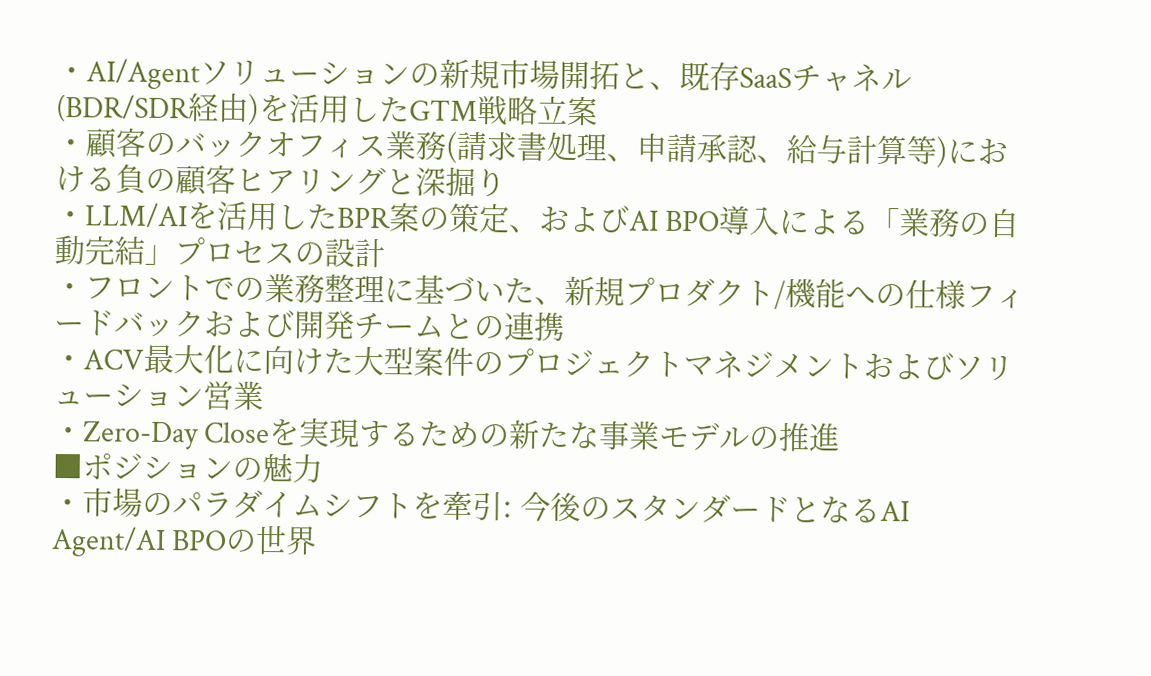・AI/Agentソリューションの新規市場開拓と、既存SaaSチャネル(BDR/SDR経由)を活用したGTM戦略立案
・顧客のバックオフィス業務(請求書処理、申請承認、給与計算等)における負の顧客ヒアリングと深掘り
・LLM/AIを活用したBPR案の策定、およびAI BPO導入による「業務の自動完結」プロセスの設計
・フロントでの業務整理に基づいた、新規プロダクト/機能への仕様フィードバックおよび開発チームとの連携
・ACV最大化に向けた大型案件のプロジェクトマネジメントおよびソリューション営業
・Zero-Day Closeを実現するための新たな事業モデルの推進
■ポジションの魅力
・市場のパラダイムシフトを牽引: 今後のスタンダードとなるAI Agent/AI BPOの世界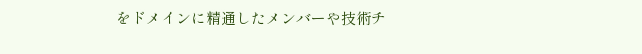をドメインに精通したメンバーや技術チ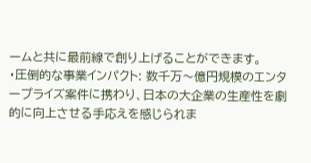ームと共に最前線で創り上げることができます。
・圧倒的な事業インパクト: 数千万〜億円規模のエンタープライズ案件に携わり、日本の大企業の生産性を劇的に向上させる手応えを感じられま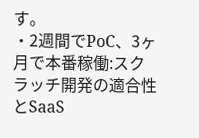す。
・2週間でPoC、3ヶ月で本番稼働:スクラッチ開発の適合性とSaaS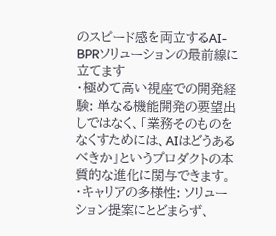のスピード感を両立するAI-BPRソリューションの最前線に立てます
・極めて高い視座での開発経験: 単なる機能開発の要望出しではなく、「業務そのものをなくすためには、AIはどうあるべきか」というプロダクトの本質的な進化に関与できます。
・キャリアの多様性: ソリューション提案にとどまらず、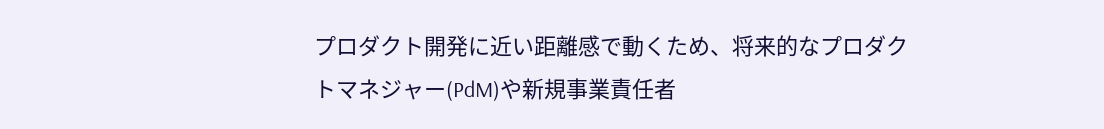プロダクト開発に近い距離感で動くため、将来的なプロダクトマネジャー(PdM)や新規事業責任者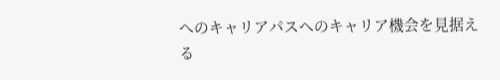へのキャリアパスへのキャリア機会を見据える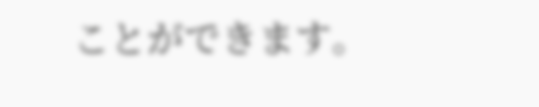ことができます。